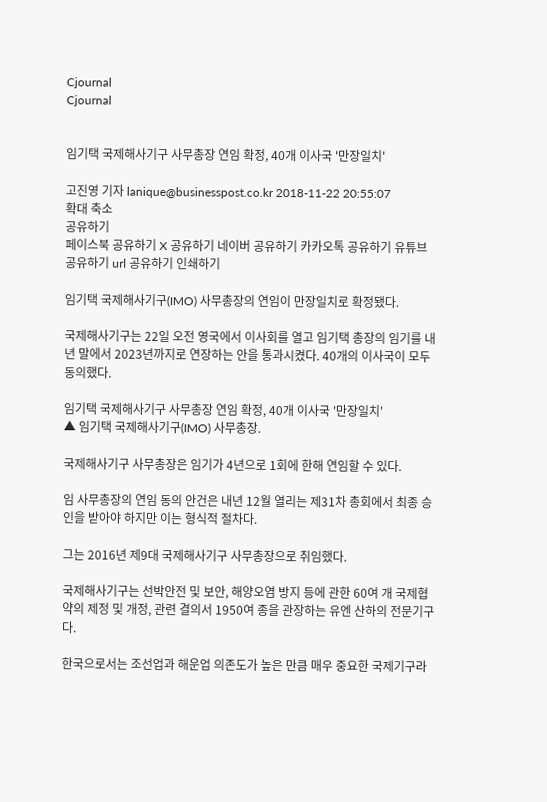Cjournal
Cjournal


임기택 국제해사기구 사무총장 연임 확정, 40개 이사국 '만장일치'

고진영 기자 lanique@businesspost.co.kr 2018-11-22 20:55:07
확대 축소
공유하기
페이스북 공유하기 X 공유하기 네이버 공유하기 카카오톡 공유하기 유튜브 공유하기 url 공유하기 인쇄하기

임기택 국제해사기구(IMO) 사무총장의 연임이 만장일치로 확정됐다.

국제해사기구는 22일 오전 영국에서 이사회를 열고 임기택 총장의 임기를 내년 말에서 2023년까지로 연장하는 안을 통과시켰다. 40개의 이사국이 모두 동의했다.

임기택 국제해사기구 사무총장 연임 확정, 40개 이사국 '만장일치'
▲ 임기택 국제해사기구(IMO) 사무총장.

국제해사기구 사무총장은 임기가 4년으로 1회에 한해 연임할 수 있다.

임 사무총장의 연임 동의 안건은 내년 12월 열리는 제31차 총회에서 최종 승인을 받아야 하지만 이는 형식적 절차다.

그는 2016년 제9대 국제해사기구 사무총장으로 취임했다.

국제해사기구는 선박안전 및 보안, 해양오염 방지 등에 관한 60여 개 국제협약의 제정 및 개정, 관련 결의서 1950여 종을 관장하는 유엔 산하의 전문기구다.

한국으로서는 조선업과 해운업 의존도가 높은 만큼 매우 중요한 국제기구라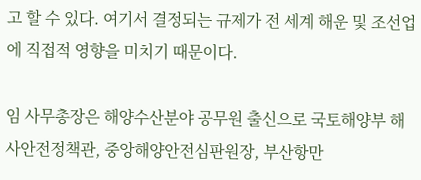고 할 수 있다. 여기서 결정되는 규제가 전 세계 해운 및 조선업에 직접적 영향을 미치기 때문이다.

임 사무총장은 해양수산분야 공무원 출신으로 국토해양부 해사안전정책관, 중앙해양안전심판원장, 부산항만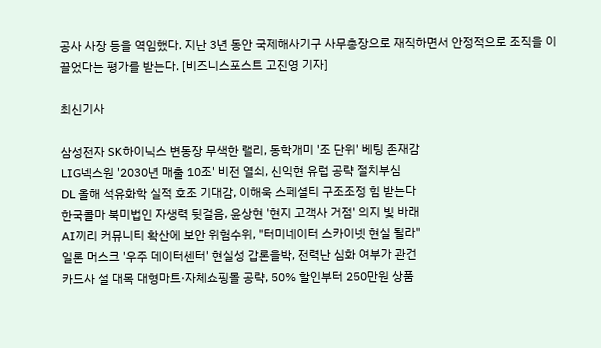공사 사장 등을 역임했다. 지난 3년 동안 국제해사기구 사무총장으로 재직하면서 안정적으로 조직을 이끌었다는 평가를 받는다. [비즈니스포스트 고진영 기자]

최신기사

삼성전자 SK하이닉스 변동장 무색한 랠리, 동학개미 '조 단위' 베팅 존재감
LIG넥스원 '2030년 매출 10조' 비전 열쇠, 신익현 유럽 공략 절치부심
DL 올해 석유화학 실적 호조 기대감, 이해욱 스페셜티 구조조정 힘 받는다
한국콜마 북미법인 자생력 뒷걸음, 윤상현 '현지 고객사 거점' 의지 빛 바래
AI끼리 커뮤니티 확산에 보안 위험수위, "터미네이터 스카이넷 현실 될라"
일론 머스크 '우주 데이터센터' 현실성 갑론을박, 전력난 심화 여부가 관건
카드사 설 대목 대형마트·자체쇼핑몰 공략, 50% 할인부터 250만원 상품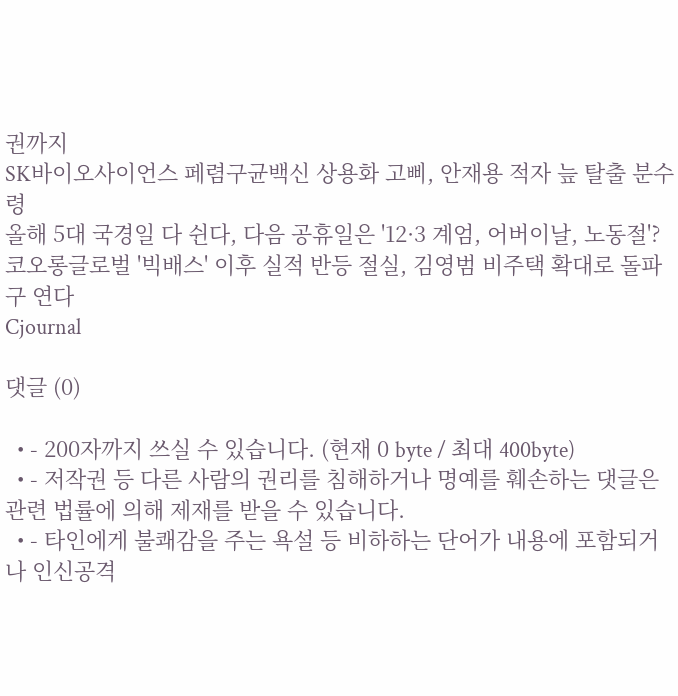권까지
SK바이오사이언스 페렴구균백신 상용화 고삐, 안재용 적자 늪 탈출 분수령
올해 5대 국경일 다 쉰다, 다음 공휴일은 '12·3 계엄, 어버이날, 노동절'?
코오롱글로벌 '빅배스' 이후 실적 반등 절실, 김영범 비주택 확대로 돌파구 연다
Cjournal

댓글 (0)

  • - 200자까지 쓰실 수 있습니다. (현재 0 byte / 최대 400byte)
  • - 저작권 등 다른 사람의 권리를 침해하거나 명예를 훼손하는 댓글은 관련 법률에 의해 제재를 받을 수 있습니다.
  • - 타인에게 불쾌감을 주는 욕설 등 비하하는 단어가 내용에 포함되거나 인신공격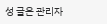성 글은 관리자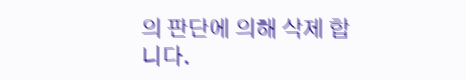의 판단에 의해 삭제 합니다.